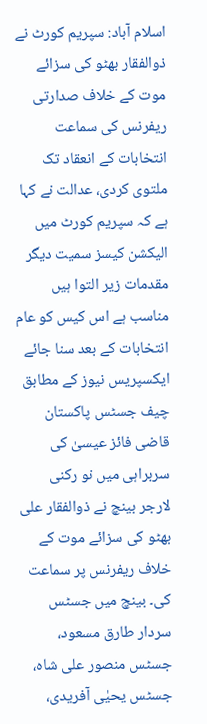اسلام آباد: سپریم کورٹ نے ذوالفقار بھٹو کی سزائے موت کے خلاف صدارتی ریفرنس کی سماعت انتخابات کے انعقاد تک ملتوی کردی، عدالت نے کہا ہے کہ سپریم کورٹ میں الیکشن کیسز سمیت دیگر مقدمات زیر التوا ہیں مناسب ہے اس کیس کو عام انتخابات کے بعد سنا جائے
ایکسپریس نیوز کے مطابق چیف جسٹس پاکستان قاضی فائز عیسیٰ کی سربراہی میں نو رکنی لارجر بینچ نے ذوالفقار علی بھٹو کی سزائے موت کے خلاف ریفرنس پر سماعت کی۔ بینچ میں جسٹس سردار طارق مسعود، جسٹس منصور علی شاہ، جسٹس یحیٰی آفریدی،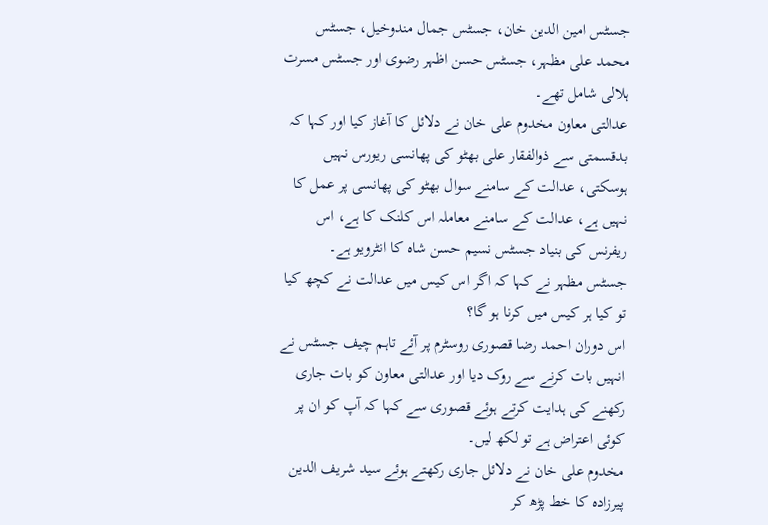جسٹس امین الدین خان، جسٹس جمال مندوخیل، جسٹس محمد علی مظہر، جسٹس حسن اظہر رضوی اور جسٹس مسرت ہلالی شامل تھے۔
عدالتی معاون مخدوم علی خان نے دلائل کا آغاز کیا اور کہا کہ بدقسمتی سے ذوالفقار علی بھٹو کی پھانسی ریورس نہیں ہوسکتی، عدالت کے سامنے سوال بھٹو کی پھانسی پر عمل کا نہیں ہے، عدالت کے سامنے معاملہ اس کلنک کا ہے، اس ریفرنس کی بنیاد جسٹس نسیم حسن شاہ کا انٹرویو ہے۔
جسٹس مظہر نے کہا کہ اگر اس کیس میں عدالت نے کچھ کیا تو کیا ہر کیس میں کرنا ہو گا؟
اس دوران احمد رضا قصوری روسٹرم پر آئے تاہم چیف جسٹس نے انہیں بات کرنے سے روک دیا اور عدالتی معاون کو بات جاری رکھنے کی ہدایت کرتے ہوئے قصوری سے کہا کہ آپ کو ان پر کوئی اعتراض ہے تو لکھ لیں۔
مخدوم علی خان نے دلائل جاری رکھتے ہوئے سید شریف الدین پیرزادہ کا خط پڑھ کر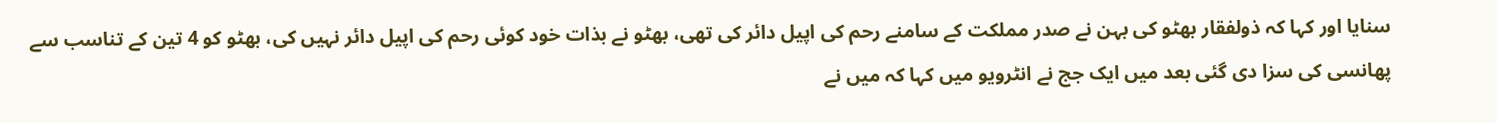سنایا اور کہا کہ ذولفقار بھٹو کی بہن نے صدر مملکت کے سامنے رحم کی اپیل دائر کی تھی، بھٹو نے بذات خود کوئی رحم کی اپیل دائر نہیں کی، بھٹو کو 4 تین کے تناسب سے پھانسی کی سزا دی گئی بعد میں ایک جج نے انٹرویو میں کہا کہ میں نے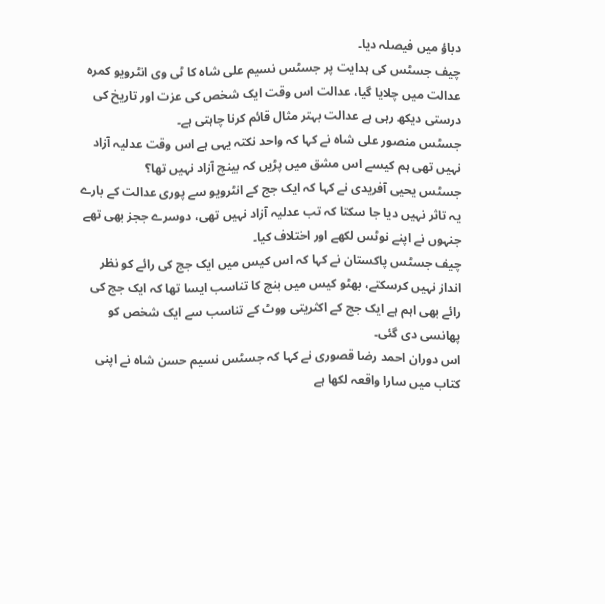دباؤ میں فیصلہ دیا۔
چیف جسٹس کی ہدایت پر جسٹس نسیم علی شاہ کا ٹی وی انٹرویو کمرہ عدالت میں چلایا گیا، عدالت اس وقت ایک شخص کی عزت اور تاریخ کی درستی دیکھ رہی ہے عدالت بہتر مثال قائم کرنا چاہتی ہے۔
جسٹس منصور علی شاہ نے کہا کہ واحد نکتہ یہی ہے اس وقت عدلیہ آزاد نہیں تھی ہم کیسے اس مشق میں پڑیں کہ بینچ آزاد نہیں تھا؟
جسٹس یحیی آفریدی نے کہا کہ ایک جج کے انٹرویو سے پوری عدالت کے بارے یہ تاثر نہیں دیا جا سکتا کہ تب عدلیہ آزاد نہیں تھی، دوسرے ججز بھی تھے جنہوں نے اپنے نوٹس لکھے اور اختلاف کیا۔
چیف جسٹس پاکستان نے کہا کہ اس کیس میں ایک جج کی رائے کو نظر انداز نہیں کرسکتے، بھٹو کیس میں بنچ کا تناسب ایسا تھا کہ ایک جج کی رائے بھی اہم ہے ایک جج کے اکثریتی ووٹ کے تناسب سے ایک شخص کو پھانسی دی گئی۔
اس دوران احمد رضا قصوری نے کہا کہ جسٹس نسیم حسن شاہ نے اپنی کتاب میں سارا واقعہ لکھا ہے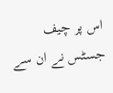اس پر چیف جسٹس نے ان سے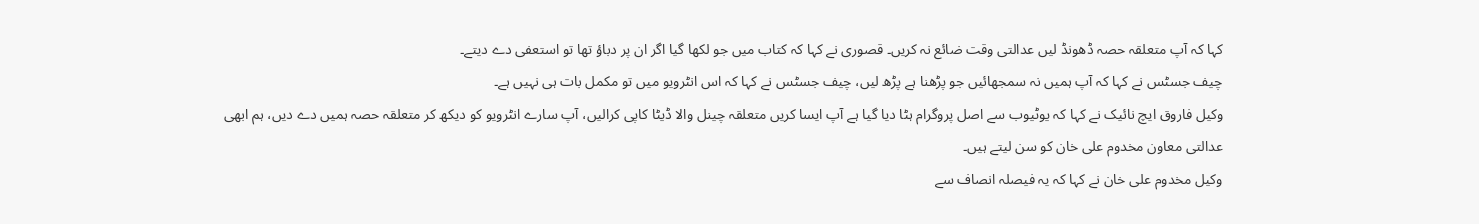کہا کہ آپ متعلقہ حصہ ڈھونڈ لیں عدالتی وقت ضائع نہ کریں۔ قصوری نے کہا کہ کتاب میں جو لکھا گیا اگر ان پر دباؤ تھا تو استعفی دے دیتے۔
چیف جسٹس نے کہا کہ آپ ہمیں نہ سمجھائیں جو پڑھنا ہے پڑھ لیں، چیف جسٹس نے کہا کہ اس انٹرویو میں تو مکمل بات ہی نہیں ہے۔
وکیل فاروق ایچ نائیک نے کہا کہ یوٹیوب سے اصل پروگرام ہٹا دیا گیا ہے آپ ایسا کریں متعلقہ چینل والا ڈیٹا کاپی کرالیں، آپ سارے انٹرویو کو دیکھ کر متعلقہ حصہ ہمیں دے دیں، ہم ابھی عدالتی معاون مخدوم علی خان کو سن لیتے ہیں۔
وکیل مخدوم علی خان نے کہا کہ یہ فیصلہ انصاف سے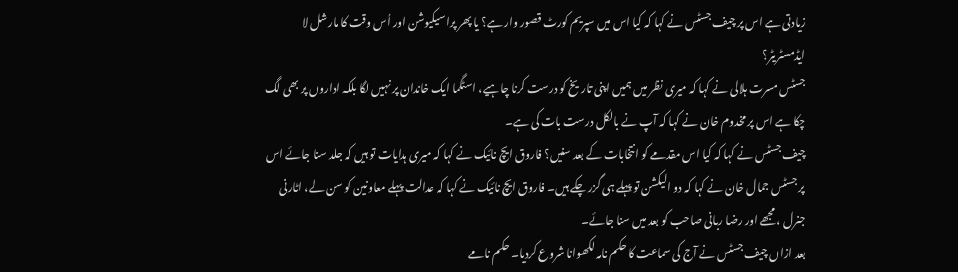زیادتی ہے اس پر چیف جسٹس نے کہا کہ کیا اس میں سپریم کورٹ قصور وار ہے؟ یا پھر پراسیکیوشن اور اُس وقت کا مارشل لا ایڈمسٹریٹر؟
جسٹس مسرت ہلالی نے کہا کہ میری نظر میں ہمیں اپنی تاریخ کو درست کرنا چاہیے، اسٹگما ایک خاندان پر نہیں لگا بلکہ اداروں پر بھی لگ چکا ہے اس پر مخدوم خان نے کہا کہ آپ نے بالکل درست بات کی ہے۔
چیف جسٹس نے کہا کہ کیا اس مقدمے کو انتخابات کے بعد سنیں؟ فاروق ایچ نائیک نے کہا کہ میری ہدایات تو ہیں کہ جلد سنا جائے اس پر جسٹس جمال خان نے کہا کہ دو الیکشن تو پہلے ہی گزر چکے ہیں۔ فاروق ایچ نائیک نے کہا کہ عدالت پہلے معاونین کو سن لے، اٹارنی جنرل ، مجھے اور رضا ربانی صاحب کو بعد میں سنا جائے۔
بعد ازاں چیف جسٹس نے آج کی سماعت کا حکم نامہ لکھوانا شروع کردیا۔ حکم نامے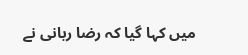میں کہا گیا کہ رضا ربانی نے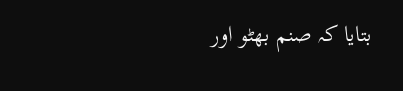بتایا کہ صنم بھٹو اور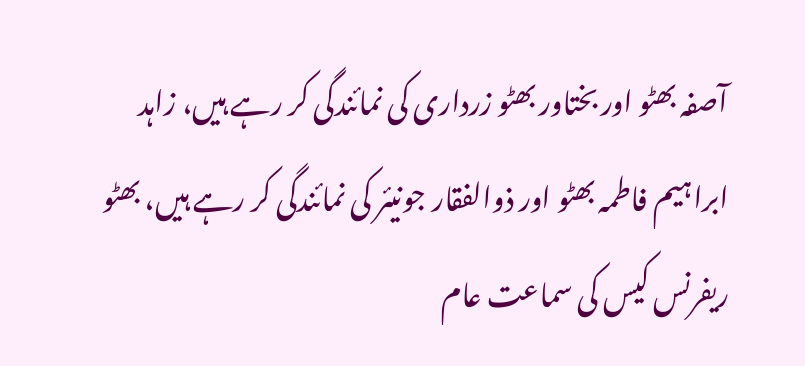آصفہ بھٹو اور بختاور بھٹو زرداری کی نمائندگی کر رہے ہیں، زاہد ابراہیم فاطمہ بھٹو اور ذوالفقار جونیئر کی نمائندگی کر رہے ہیں، بھٹو ریفرنس کیس کی سماعت عام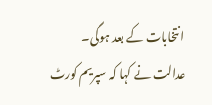انتخابات کے بعد ہوگی۔
عدالت نے کہا کہ سپریم کورٹ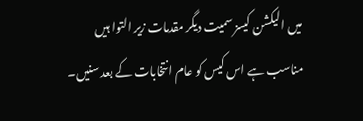میں الیکشن کیسز سمیت دیگر مقدمات زیر التوا ہیں مناسب ہے اس کیس کو عام انتخابات کے بعد سنیں۔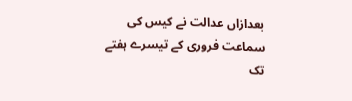بعدازاں عدالت نے کیس کی سماعت فروری کے تیسرے ہفتے تک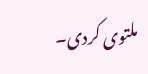ملتوی کردی۔